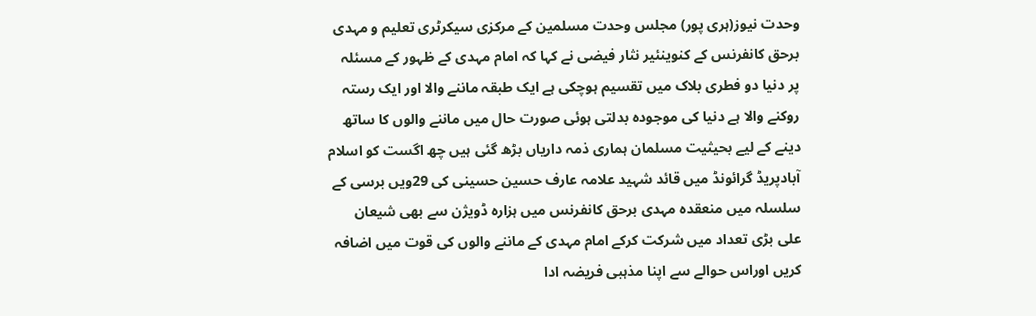وحدت نیوز(ہری پور) مجلس وحدت مسلمین کے مرکزی سیکرٹری تعلیم و مہدی برحق کانفرنس کے کنوینئیر نثار فیضی نے کہا کہ امام مہدی کے ظہور کے مسئلہ پر دنیا دو فطری بلاک میں تقسیم ہوچکی ہے ایک طبقہ ماننے والا اور ایک رستہ روکنے والا ہے دنیا کی موجودہ بدلتی ہوئی صورت حال میں ماننے والوں کا ساتھ دینے کے لیے بحیثیت مسلمان ہماری ذمہ داریاں بڑھ گئی ہیں چھ اگست کو اسلام آبادپریڈ گرائونڈ میں قائد شہید علامہ عارف حسین حسینی کی 29ویں برسی کے سلسلہ میں منعقدہ مہدی برحق کانفرنس میں ہزارہ ڈویژن سے بھی شیعان علی بڑی تعداد میں شرکت کرکے امام مہدی کے ماننے والوں کی قوت میں اضافہ کریں اوراس حوالے سے اپنا مذہبی فریضہ ادا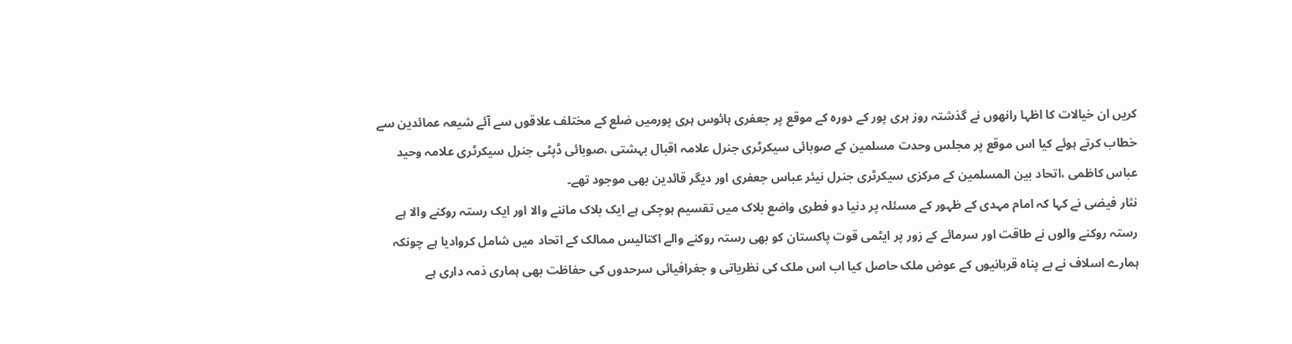کریں ان خیالات کا اظہا رانھوں نے گذشتہ روز ہری پور کے دورہ کے موقع پر جعفری ہائوس ہری پورمیں ضلع کے مختلف علاقوں سے آئے شیعہ عمائدین سے خطاب کرتے ہوئے کیا اس موقع پر مجلس وحدت مسلمین کے صوبائی سیکرٹری جنرل علامہ اقبال بہشتی ،صوبائی ڈپٹی جنرل سیکرٹری علامہ وحید عباس کاظمی ،اتحاد بین المسلمین کے مرکزی سیکرٹری جنرل نیئر عباس جعفری اور دیگر قائدین بھی موجود تھے۔
نثار فیضی نے کہا کہ امام مہدی کے ظہور کے مسئلہ پر دنیا دو فطری واضع بلاک میں تقسیم ہوچکی ہے ایک بلاک ماننے والا اور ایک رستہ روکنے والا ہے رستہ روکنے والوں نے طاقت اور سرمائے کے زور پر ایٹمی قوت پاکستان کو بھی رستہ روکنے والے اکتالیس ممالک کے اتحاد میں شامل کروادیا ہے چونکہ ہمارے اسلاف نے بے پناہ قربانیوں کے عوض ملک حاصل کیا اب اس ملک کی نظریاتی و جغرافیائی سرحدوں کی حفاظت بھی ہماری ذمہ داری ہے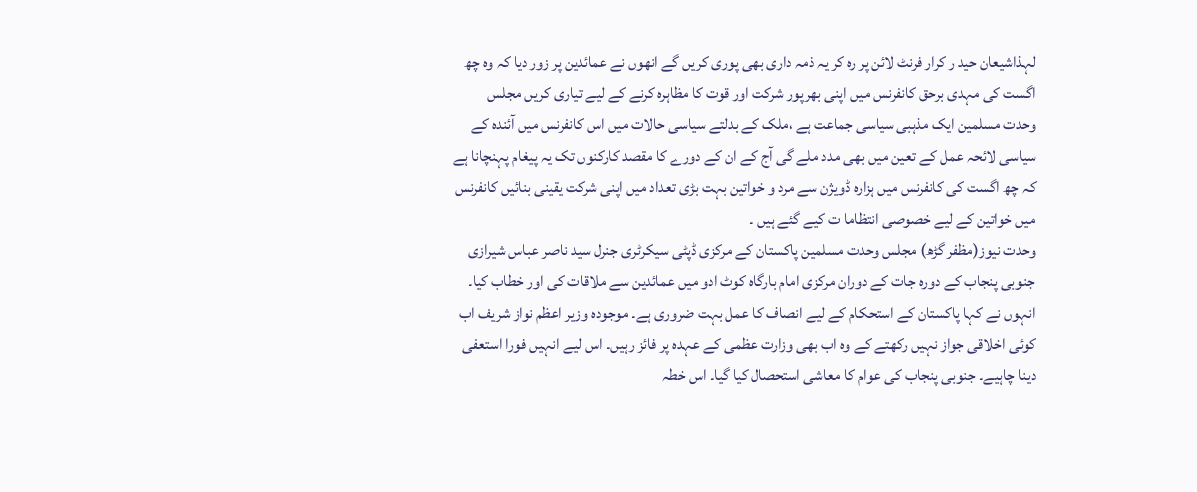لہذاشیعان حید ر کرار فرنٹ لائن پر رہ کر یہ ذمہ داری بھی پوری کریں گے انھوں نے عمائدین پر زور دیا کہ وہ چھ اگست کی مہدی برحق کانفرنس میں اپنی بھرپور شرکت اور قوت کا مظاہرہ کرنے کے لیے تیاری کریں مجلس وحدت مسلمین ایک مذہبی سیاسی جماعت ہے ،ملک کے بدلتے سیاسی حالات میں اس کانفرنس میں آئندہ کے سیاسی لائحہ عمل کے تعین میں بھی مدد ملے گی آج کے ان کے دورے کا مقصد کارکنوں تک یہ پیغام پہنچانا ہے کہ چھ اگست کی کانفرنس میں ہزارہ ڈویژن سے مرد و خواتین بہت بڑی تعداد میں اپنی شرکت یقینی بنائیں کانفرنس میں خواتین کے لیے خصوصی انتظاما ت کیے گئے ہیں ۔
وحدت نیوز(مظفر گڑھ) مجلس وحدت مسلمین پاکستان کے مرکزی ڈپٹی سیکرٹری جنرل سید ناصر عباس شیرازی جنوبی پنجاب کے دورہ جات کے دوران مرکزی امام بارگاہ کوٹ ادو میں عمائدین سے ملاقات کی اور خطاب کیا۔ انہوں نے کہا پاکستان کے استحکام کے لیے انصاف کا عمل بہت ضروری ہے۔ موجودہ وزیر اعظم نواز شریف اب کوئی اخلاقی جواز نہیں رکھتے کے وہ اب بھی وزارت عظمی کے عہدہ پر فائز رہیں۔ اس لیے انہیں فورا استعفی دینا چاہیے۔ جنوبی پنجاب کی عوام کا معاشی استحصال کیا گیا۔ اس خطہ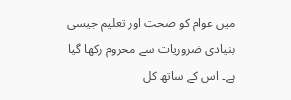میں عوام کو صحت اور تعلیم جیسی بنیادی ضروریات سے محروم رکھا گیا ہے۔ اس کے ساتھ کل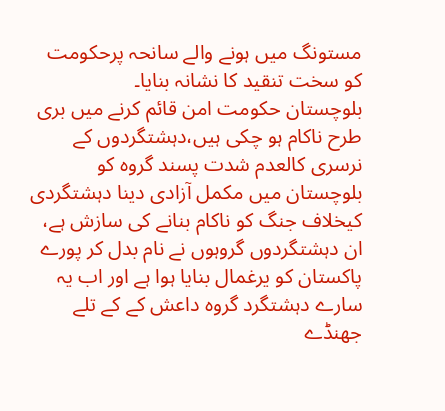مستونگ میں ہونے والے سانحہ پرحکومت کو سخت تنقید کا نشانہ بنایا۔
بلوچستان حکومت امن قائم کرنے میں بری طرح ناکام ہو چکی ہیں،دہشتگردوں کے نرسری کالعدم شدت پسند گروہ کو بلوچستان میں مکمل آزادی دینا دہشتگردی کیخلاف جنگ کو ناکام بنانے کی سازش ہے، ان دہشتگردوں گروہوں نے نام بدل کر پورے پاکستان کو یرغمال بنایا ہوا ہے اور اب یہ سارے دہشتگرد گروہ داعش کے کے تلے جھنڈے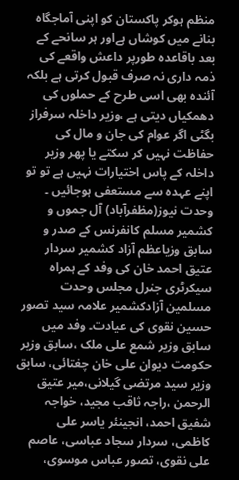منظم ہوکر پاکستان کو اپنی آماجگاہ بنانے میں کوشاں ہےاور ہر سانحے کے بعد باقاعدہ طورپر داعش واقعے کی ذمہ داری نہ صرف قبول کرتی ہے بلکہ آئندہ بھی اسی طرح کے حملوں کی دھمکیاں دیتی ہے ،وزیر داخلہ سرفراز بگٹی اگر عوام کی جان و مال کی حفاظت نہیں کر سکتے یا پھر وزیر داخلہ کے پاس اختیارات نہیں ہے تو تو اپنے عہدہ سے مستعفی ہوجائیں ۔
وحدت نیوز(مظفرآباد) آل جموں و کشمیر مسلم کانفرنس کے صدر و سابق وزیاعظم آزاد کشمیر سردار عتیق احمد خان کی وفد کے ہمراہ سیکرٹری جنرل مجلس وحدت مسلمین آزادکشمیر علامہ سید تصور حسین نقوی کی عیادت۔ وفد میں سابق وزیر شمع علی ملک ،سابق وزیر حکومت دیوان علی خان چغتائی، سابق وزیر سید مرتضی گیلانی،میر عتیق الرحمن ،راجہ ثاقب مجید، خواجہ شفیق احمد، انجینئر یاسر علی کاظمی، سردار سجاد عباسی، عاصم علی نقوی، تصور عباس موسوی،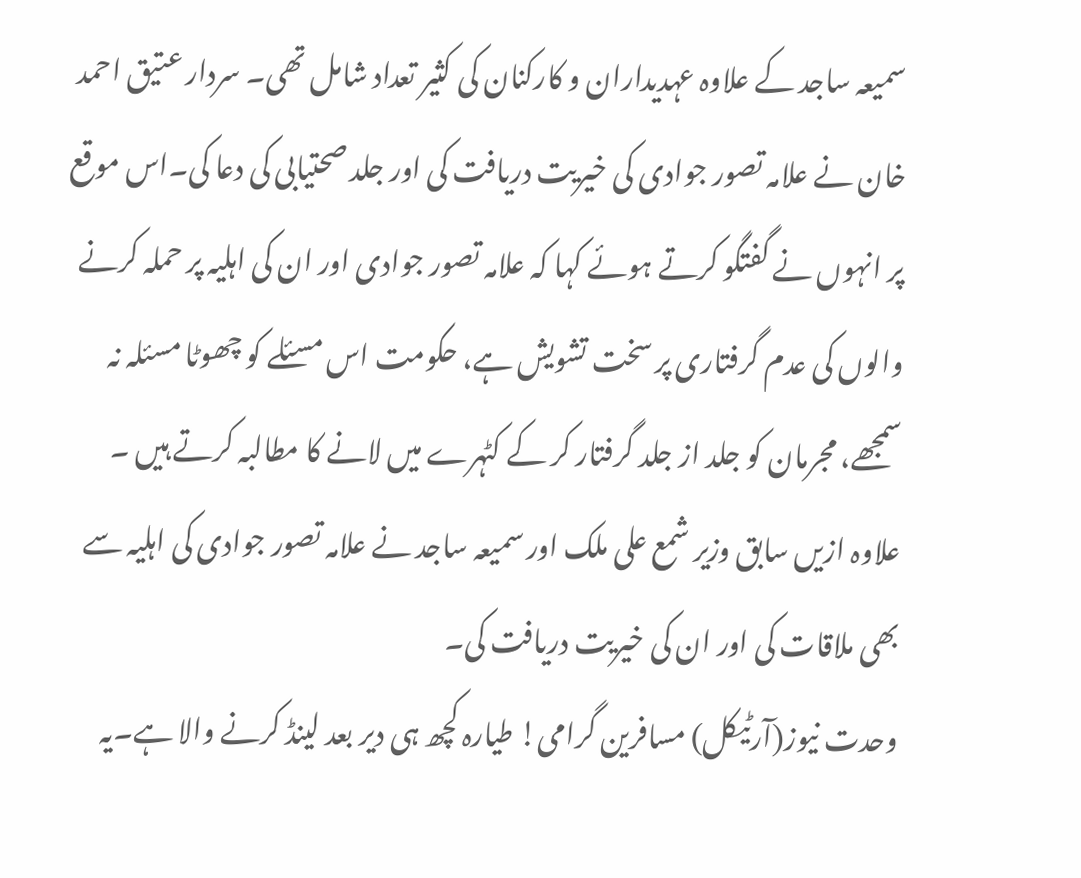سمیعہ ساجد کے علاوہ عہدیداران و کارکنان کی کثیر تعداد شامل تھی۔ سردار عتیق احمد خان نے علامہ تصور جوادی کی خیریت دریافت کی اور جلد صحتیابی کی دعا کی۔اس موقع پر انہوں نے گفتگو کرتے ہوئے کہا کہ علامہ تصور جوادی اور ان کی اہلیہ پر حملہ کرنے والوں کی عدم گرفتاری پر سخت تشویش ہے، حکومت اس مسئلے کو چھوٹا مسئلہ نہ سمجھے، مجرمان کو جلد از جلد گرفتار کر کے کٹہرے میں لانے کا مطالبہ کرتے ہیں ۔ علاوہ ازیں سابق وزیر شمع علی ملک اور سمیعہ ساجد نے علامہ تصور جوادی کی اہلیہ سے بھی ملاقات کی اور ان کی خیریت دریافت کی۔
وحدت نیوز(آرٹیکل) مسافرین گرامی! طیارہ کچھ ہی دیر بعد لینڈ کرنے والا ہے۔یہ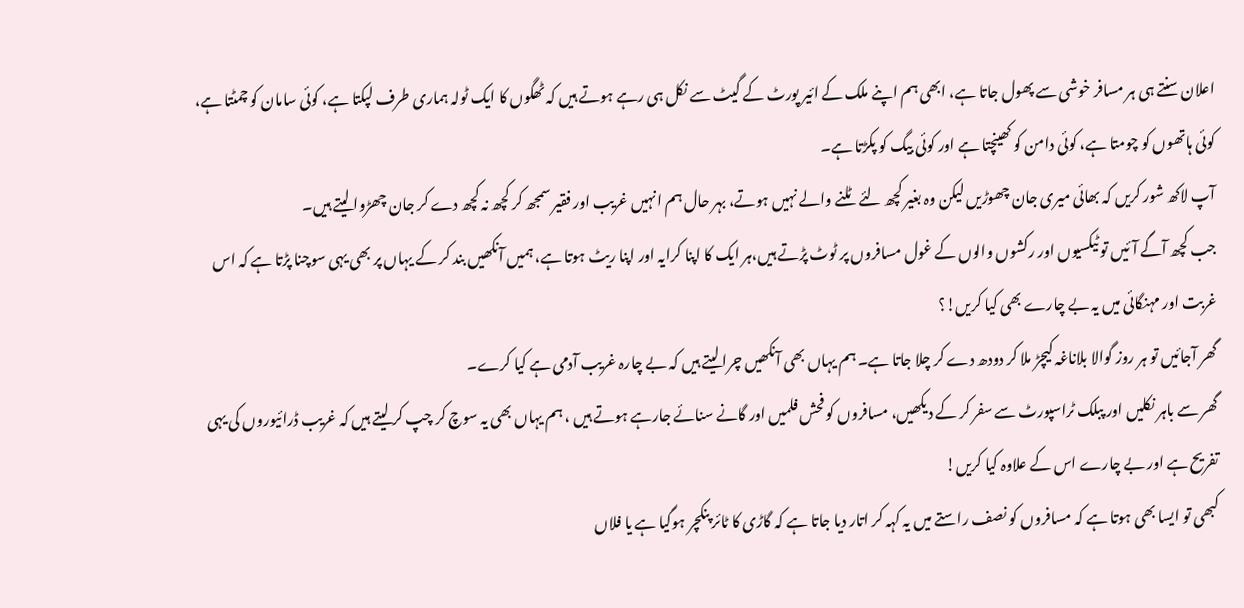اعلان سنتے ہی ہر مسافر خوشی سے پھول جاتا ہے، ابھی ہم اپنے ملک کے ائیر پورٹ کے گیٹ سے نکل ہی رہے ہوتے ہیں کہ ٹھگوں کا ایک ٹولہ ہماری طرف لپکتا ہے، کوئی سامان کو چمٹتا ہے، کوئی ہاتھوں کو چومتا ہے، کوئی دامن کو کھینچتا ہے اور کوئی بیگ کو پکڑتا ہے۔
آپ لاکھ شور کریں کہ بھائی میری جان چھوڑیں لیکن وہ بغیر کچھ لئے ٹلنے والے نہیں ہوتے، بہر حال ہم انہیں غریب اور فقیر سمجھ کر کچھ نہ کچھ دے کر جان چھڑوا لیتے ہیں۔
جب کچھ آگے آئیں تو ٹیکسیوں اور رکشوں والوں کے غول مسافروں پر ٹوٹ پڑتے ہیں،ہر ایک کا اپنا کرایہ اور اپنا ریٹ ہوتا ہے، ہمیں آنکھیں بند کر کے یہاں پر بھی یہی سوچنا پڑتا ہے کہ اس غربت اور مہنگائی میں یہ بے چارے بھی کیا کریں!؟
گھر آجائیں تو ہر روز گوالا بلاناغہ کیچڑ ملا کر دودھ دے کر چلا جاتا ہے۔ ہم یہاں بھی آنکھیں چرا لیتے ہیں کہ بے چارہ غریب آدمی ہے کیا کرے۔
گھر سے باہر نکلیں اور پبلک ٹراسپورٹ سے سفر کر کے دیکھیں، مسافروں کو فحش فلمیں اور گانے سنائے جارہے ہوتے ہیں ، ہم یہاں بھی یہ سوچ کر چپ کر لیتے ہیں کہ غریب ڈرائیوروں کی یہی تفریح ہے اور بے چارے اس کے علاوہ کیا کریں!
کبھی تو ایسا بھی ہوتا ہے کہ مسافروں کو نصف راستے میں یہ کہہ کر اتار دیا جاتا ہے کہ گاڑی کا ٹائر پنکچر ہوگیا ہے یا فلاں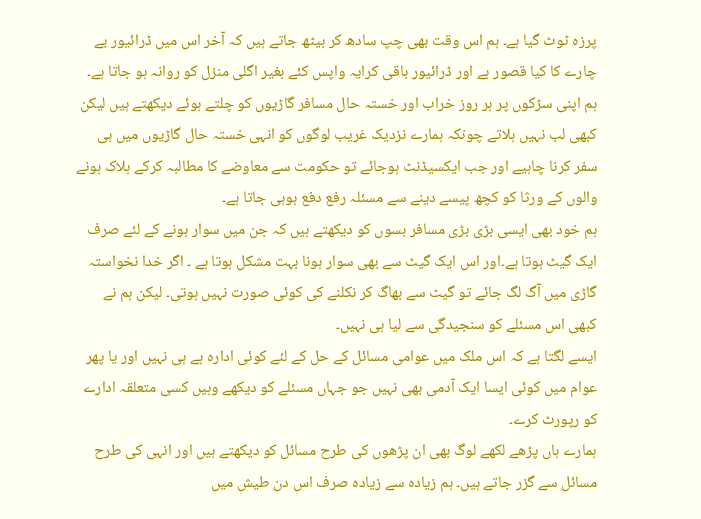پرزہ ٹوٹ گیا ہے۔ ہم اس وقت بھی چپ سادھ کر بیٹھ جاتے ہیں کہ آخر اس میں ڈرائیور بے چارے کا کیا قصور ہے اور ڈرائیور باقی کرایہ واپس کئے بغیر اگلی منزل کو روانہ ہو جاتا ہے۔
ہم اپنی سڑکوں پر ہر روز خراب اور خستہ حال مسافر گاڑیوں کو چلتے ہوئے دیکھتے ہیں لیکن کبھی لب نہیں ہلاتے چونکہ ہمارے نزدیک غریب لوگوں کو انہی خستہ حال گاڑیوں میں ہی سفر کرنا چاہیے اور جب ایکسیڈنٹ ہوجائے تو حکومت سے معاوضے کا مطالبہ کرکے ہلاک ہونے والوں کے ورثا کو کچھ پیسے دینے سے مسئلہ رفع دفع ہوہی جاتا ہے۔
ہم خود بھی ایسی بڑی بڑی مسافر بسوں کو دیکھتے ہیں کہ جن میں سوار ہونے کے لئے صرف ایک گیٹ ہوتا ہے۔اور اس ایک گیٹ سے بھی سوار ہونا بہت مشکل ہوتا ہے ۔ اگر خدا نخواستہ گاڑی میں آگ لگ جائے تو گیٹ سے بھاگ کر نکلنے کی کوئی صورت نہیں ہوتی۔ لیکن ہم نے کبھی اس مسئلے کو سنجیدگی سے لیا ہی نہیں۔
ایسے لگتا ہے کہ اس ملک میں عوامی مسائل کے حل کے لئے کوئی ادارہ ہے ہی نہیں اور یا پھر عوام میں کوئی ایسا ایک آدمی بھی نہیں جو جہاں مسئلے کو دیکھے وہیں کسی متعلقہ ادارے کو رپورٹ کرے۔
ہمارے ہاں پڑھے لکھے لوگ بھی ان پڑھوں کی طرح مسائل کو دیکھتے ہیں اور انہی کی طرح مسائل سے گزر جاتے ہیں۔ ہم زیادہ سے زیادہ صرف اس دن طیش میں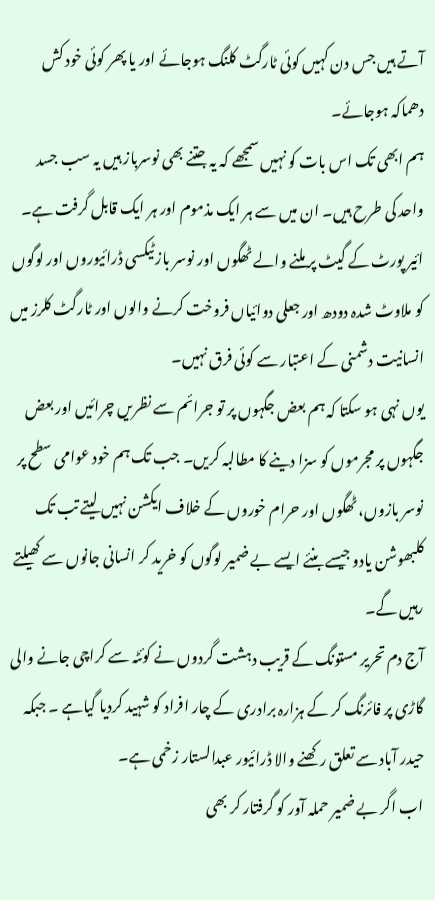آتے ہیں جس دن کہیں کوئی ٹارگٹ کلنگ ہوجائے اور یا پھر کوئی خود کش دھماکہ ہوجائے۔
ہم ابھی تک اس بات کو نہیں سمجھے کہ یہ جتنے بھی نوسرباز ہیں یہ سب جسد واحد کی طرح ہیں۔ ان میں سے ہر ایک مذموم اور ہر ایک قابل گرفت ہے۔ ائیر پورٹ کے گیٹ پر ملنے والے ٹھگوں اور نوسر باز ٹیکسی ڈرائیوروں اور لوگوں کو ملاوٹ شدہ دودھ اور جعلی دوائیاں فروخت کرنے والوں اور ٹارگٹ کلرز میں انسانیت دشمنی کے اعتبار سے کوئی فرق نہیں۔
یوں نہی ہو سکتا کہ ہم بعض جگہوں پر تو جرائم سے نظریں چرائیں اور بعض جگہوں پر مجرموں کو سزا دینے کا مطالبہ کریں۔ جب تک ہم خود عوامی سطح پر نوسر بازوں، ٹھگوں اور حرام خوروں کے خلاف ایکشن نہیں لیتے تب تک کلبھوشن یادو جیسے بنئے ایسے بے ضمیر لوگوں کو خرید کر انسانی جانوں سے کھیلتے رہیں گے۔
آج دم تحریر مستونگ کے قریب دہشت گردوں نے کوئٹہ سے کراچی جانے والی گاڑی پر فائرنگ کر کے ہزارہ برادری کے چار افراد کو شہید کردیا گیاہے ۔ جبکہ حیدر آباد سے تعلق رکھنے والا ڈرائیور عبدالستار زخمی ہے۔
اب اگر بے ضمیر حملہ آور کو گرفتار کر بھی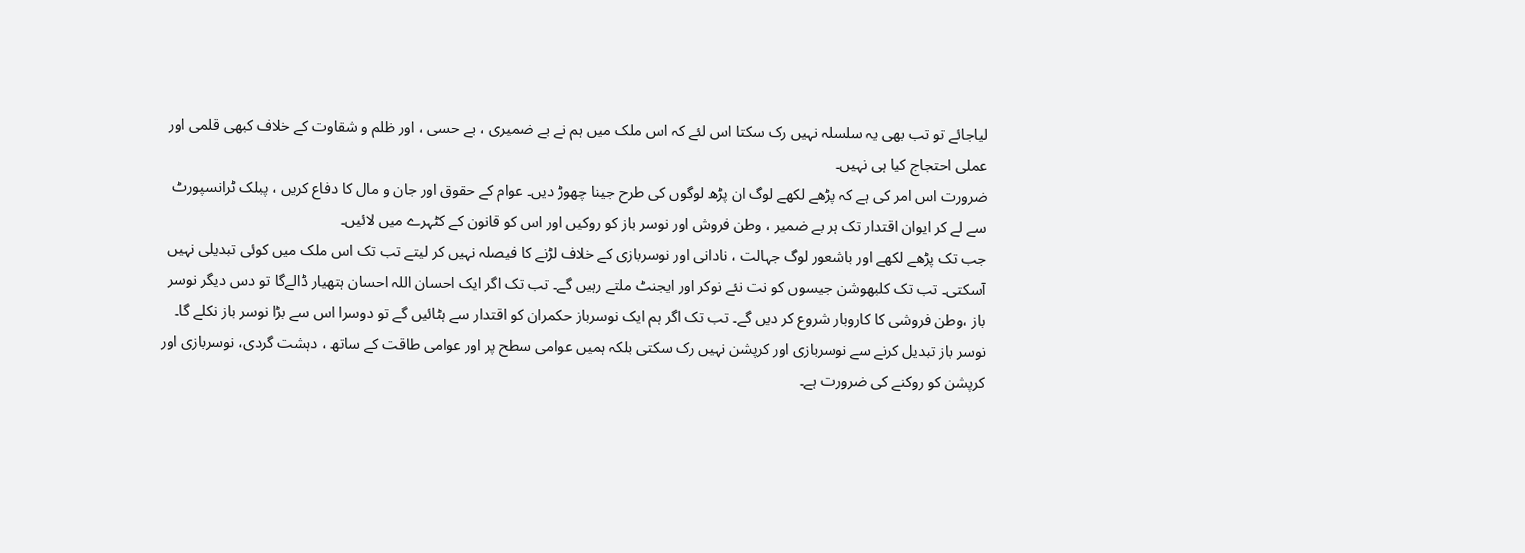لیاجائے تو تب بھی یہ سلسلہ نہیں رک سکتا اس لئے کہ اس ملک میں ہم نے بے ضمیری ، بے حسی ، اور ظلم و شقاوت کے خلاف کبھی قلمی اور عملی احتجاج کیا ہی نہیں۔
ضرورت اس امر کی ہے کہ پڑھے لکھے لوگ ان پڑھ لوگوں کی طرح جینا چھوڑ دیں۔ عوام کے حقوق اور جان و مال کا دفاع کریں ، پبلک ٹرانسپورٹ سے لے کر ایوان اقتدار تک ہر بے ضمیر ، وطن فروش اور نوسر باز کو روکیں اور اس کو قانون کے کٹہرے میں لائیں۔
جب تک پڑھے لکھے اور باشعور لوگ جہالت ، نادانی اور نوسربازی کے خلاف لڑنے کا فیصلہ نہیں کر لیتے تب تک اس ملک میں کوئی تبدیلی نہیں آسکتی۔ تب تک کلبھوشن جیسوں کو نت نئے نوکر اور ایجنٹ ملتے رہیں گے۔ تب تک اگر ایک احسان اللہ احسان ہتھیار ڈالےگا تو دس دیگر نوسر باز ،وطن فروشی کا کاروبار شروع کر دیں گے۔ تب تک اگر ہم ایک نوسرباز حکمران کو اقتدار سے ہٹائیں گے تو دوسرا اس سے بڑا نوسر باز نکلے گا۔ نوسر باز تبدیل کرنے سے نوسربازی اور کرپشن نہیں رک سکتی بلکہ ہمیں عوامی سطح پر اور عوامی طاقت کے ساتھ ، دہشت گردی، نوسربازی اور کرپشن کو روکنے کی ضرورت ہے۔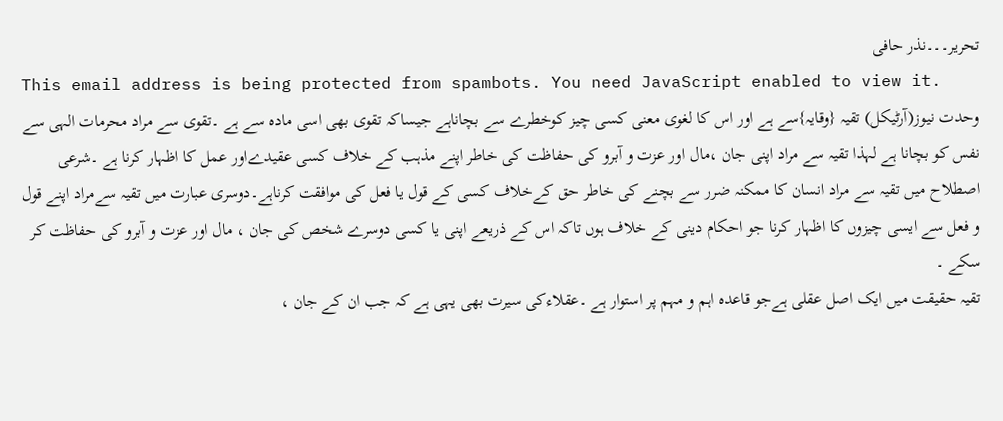تحریر۔۔۔نذر حافی
This email address is being protected from spambots. You need JavaScript enabled to view it.
وحدت نیوز(آرٹیکل) تقیہ {وقایہ}سے ہے اور اس کا لغوی معنی کسی چیز کوخطرے سے بچاناہے جیساکہ تقوی بھی اسی مادہ سے ہے ۔تقوی سے مراد محرمات الہی سے نفس کو بچانا ہے لہذا تقیہ سے مراد اپنی جان ،مال اور عزت و آبرو کی حفاظت کی خاطر اپنے مذہب کے خلاف کسی عقیدےاور عمل کا اظہار کرنا ہے ۔شرعی اصطلاح میں تقیہ سے مراد انسان کا ممکنہ ضرر سے بچنے کی خاطر حق کےخلاف کسی کے قول یا فعل کی موافقت کرناہے۔دوسری عبارت میں تقیہ سےمراد اپنے قول و فعل سے ایسی چیزوں کا اظہار کرنا جو احکام دینی کے خلاف ہوں تاکہ اس کے ذریعے اپنی یا کسی دوسرے شخص کی جان ، مال اور عزت و آبرو کی حفاظت کر سکے ۔
تقیہ حقیقت میں ایک اصل عقلی ہےجو قاعدہ اہم و مہم پر استوار ہے ۔عقلاءکی سیرت بھی یہی ہے کہ جب ان کے جان ،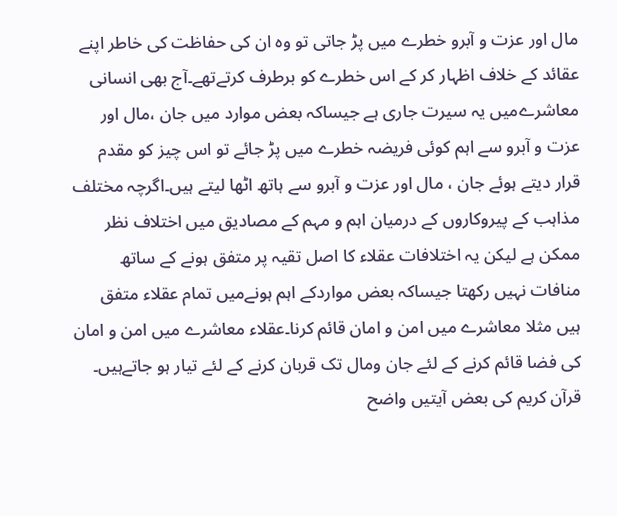مال اور عزت و آبرو خطرے میں پڑ جاتی تو وہ ان کی حفاظت کی خاطر اپنے عقائد کے خلاف اظہار کر کے اس خطرے کو برطرف کرتےتھے۔آج بھی انسانی معاشرےمیں یہ سیرت جاری ہے جیساکہ بعض موارد میں جان ،مال اور عزت و آبرو سے اہم کوئی فریضہ خطرے میں پڑ جائے تو اس چیز کو مقدم قرار دیتے ہوئے جان ، مال اور عزت و آبرو سے ہاتھ اٹھا لیتے ہیں۔اگرچہ مختلف مذاہب کے پیروکاروں کے درمیان اہم و مہم کے مصادیق میں اختلاف نظر ممکن ہے لیکن یہ اختلافات عقلاء کا اصل تقیہ پر متفق ہونے کے ساتھ منافات نہیں رکھتا جیساکہ بعض مواردکے اہم ہونےمیں تمام عقلاء متفق ہیں مثلا معاشرے میں امن و امان قائم کرنا۔عقلاء معاشرے میں امن و امان کی فضا قائم کرنے کے لئے جان ومال تک قربان کرنے کے لئے تیار ہو جاتےہیں۔
قرآن کریم کی بعض آیتیں واضح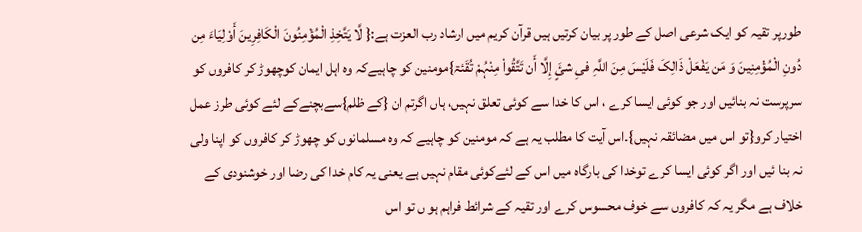طورپر تقیہ کو ایک شرعی اصل کے طور پر بیان کرتیں ہیں قرآن کریم میں ارشاد رب العزت ہے:{ لَّا يَتَّخِذِ الْمُؤْمِنُونَ الْکَافِرِينَ أَوْلِيَاءَ مِن دُونِ الْمُؤْمِنِينَ وَ مَن يَفْعَلْ ذَالِکَ فَلَيْسَ مِنَ اللَّہِ فیِ شئٍَ إِلَّا أَن تَتَّقُواْ مِنْہُمْ تُقَئۃ}مومنین کو چاہیےکہ وہ اہل ایمان کوچھوڑ کر کافروں کو سرپرست نہ بنائیں اور جو کوئی ایسا کرے ، اس کا خدا سے کوئی تعلق نہیں، ہاں اگرتم ان {کے ظلم}سےبچنےکے لئے کوئی طرز عمل اختیار کرو{تو اس میں مضائقہ نہیں}۔اس آیت کا مطلب یہ ہے کہ مومنین کو چاہیے کہ وہ مسلمانوں کو چھوڑ کر کافروں کو اپنا ولی نہ بنا ئیں اور اگر کوئی ایسا کرے توخدا کی بارگاہ میں اس کے لئےکوئی مقام نہیں ہے یعنی یہ کام خدا کی رضا اور خوشنودی کے خلاف ہے مگر یہ کہ کافروں سے خوف محسوس کرے اور تقیہ کے شرائط فراہم ہو ں تو اس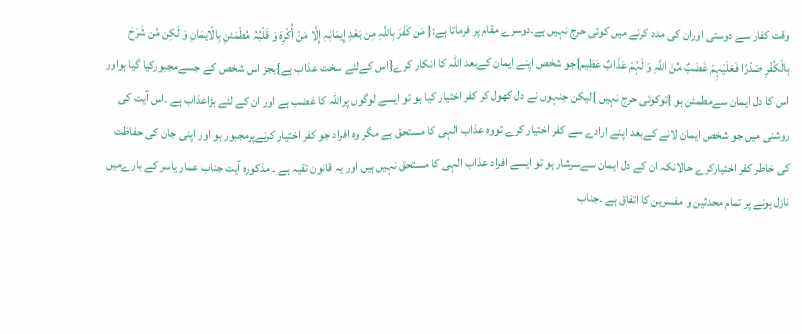وقت کفار سے دوستی اوران کی مدد کرنے میں کوئی حرج نہیں ہے۔دوسرے مقام پر فرماتا ہے:{ مَن کَفَرَ بِاللَّہِ مِن بَعْدِ إِيمَانِہِ إِلَّا مَنْ أُکْرِہَ وَ قَلْبُہُ مُطْمَئنِ بِالْايمَانِ وَ لَکِن مَّن شَرَحَ بِالْکُفْرِ صَدْرًا فَعَلَيْہِمْ غَضَبٌ مِّنَ اللَّہِ وَ لَہُمْ عَذَابٌ عَظِيم}جو شخص اپنے ایمان کےبعد اللہ کا انکار کرے{اس کےلئے سخت عذاب ہے}بجز اس شخص کے جسےمجبورکیا گیا ہواور اس کا دل ایمان سےمطمئن ہو {توکوئی حرج نہیں }لیکن جنہوں نے دل کھول کر کفر اختیار کیا ہو تو ایسے لوگوں پراللہ کا غضب ہے اور ان کے لئے بڑاعذاب ہے ۔اس آیت کی روشنی میں جو شخص ایمان لانے کےبعد اپنے ارادے سے کفر اختیار کرے تووہ عذاب الہی کا مستحق ہے مگر وہ افراد جو کفر اختیار کرنےپرمجبور ہو اور اپنی جان کی حفاظت کی خاطر کفر اختیارکرے حالانکہ ان کے دل ایمان سےسرشار ہو تو ایسے افراد عذاب الہی کا مستحق نہیں ہیں اور یہ قانون تقیہ ہے ۔ مذکورہ آیت جناب عمار یاسر کے بارےمیں نازل ہونے پر تمام محدثین و مفسرین کا اتفاق ہے ۔جناب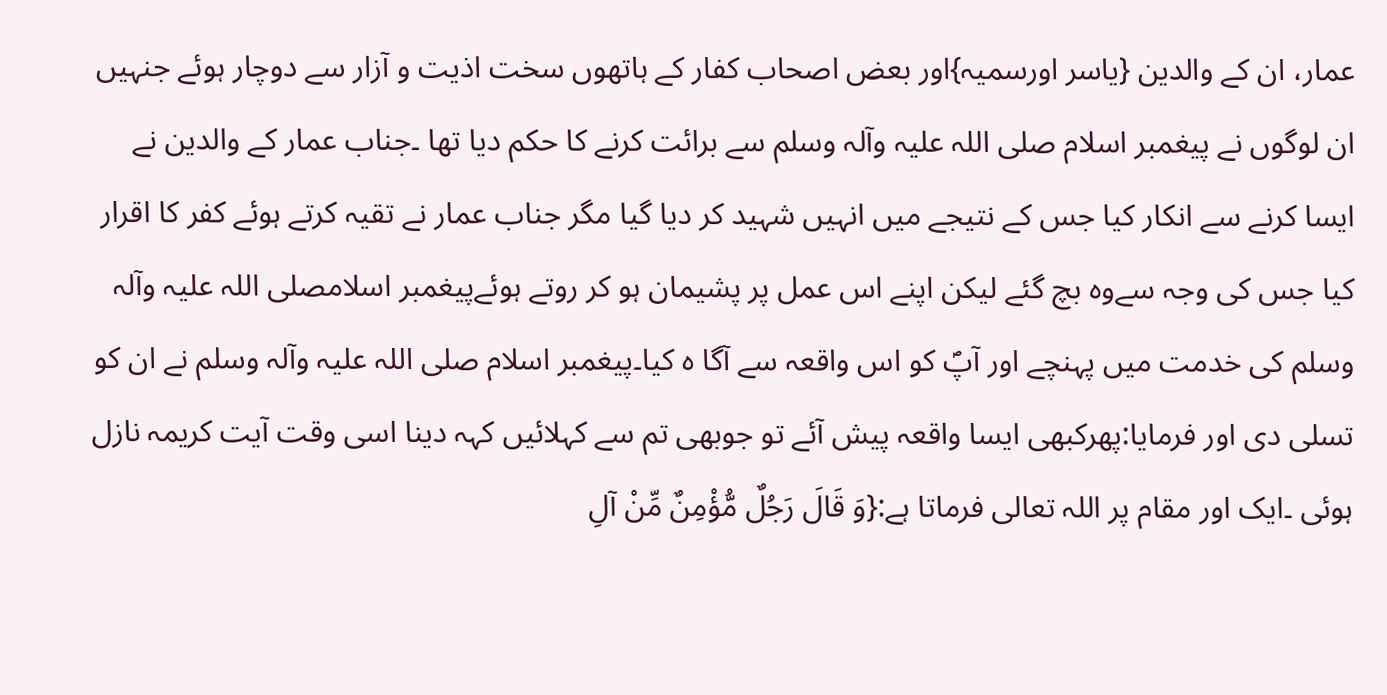عمار، ان کے والدین {یاسر اورسمیہ}اور بعض اصحاب کفار کے ہاتھوں سخت اذیت و آزار سے دوچار ہوئے جنہیں ان لوگوں نے پیغمبر اسلام صلی اللہ علیہ وآلہ وسلم سے برائت کرنے کا حکم دیا تھا ۔جناب عمار کے والدین نے ایسا کرنے سے انکار کیا جس کے نتیجے میں انہیں شہید کر دیا گیا مگر جناب عمار نے تقیہ کرتے ہوئے کفر کا اقرار کیا جس کی وجہ سےوہ بچ گئے لیکن اپنے اس عمل پر پشیمان ہو کر روتے ہوئےپیغمبر اسلامصلی اللہ علیہ وآلہ وسلم کی خدمت میں پہنچے اور آپؐ کو اس واقعہ سے آگا ہ کیا۔پیغمبر اسلام صلی اللہ علیہ وآلہ وسلم نے ان کو تسلی دی اور فرمایا:پھرکبھی ایسا واقعہ پیش آئے تو جوبھی تم سے کہلائیں کہہ دینا اسی وقت آیت کریمہ نازل ہوئی ۔ایک اور مقام پر اللہ تعالی فرماتا ہے:{وَ قَالَ رَجُلٌ مُّؤْمِنٌ مِّنْ آلِ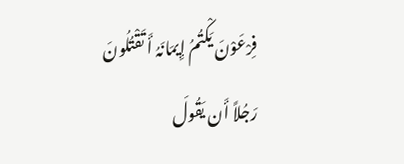فِرْعَوْنَ يَکْتُمُ إِيمَانَہُ أَ تَقْتُلُونَ رَجُلاً أَن يَقُولَ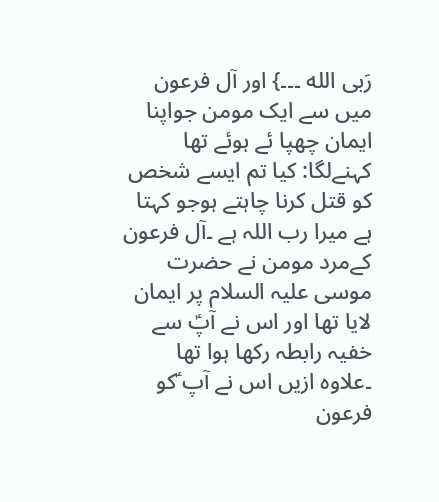رَبی الله ۔۔۔} اور آل فرعون میں سے ایک مومن جواپنا ایمان چھپا ئے ہوئے تھا کہنےلگا: کیا تم ایسے شخص کو قتل کرنا چاہتے ہوجو کہتا ہے میرا رب اللہ ہے ۔آل فرعون کےمرد مومن نے حضرت موسی علیہ السلام پر ایمان لایا تھا اور اس نے آپؑ سے خفیہ رابطہ رکھا ہوا تھا ۔علاوہ ازیں اس نے آپ ؑکو فرعون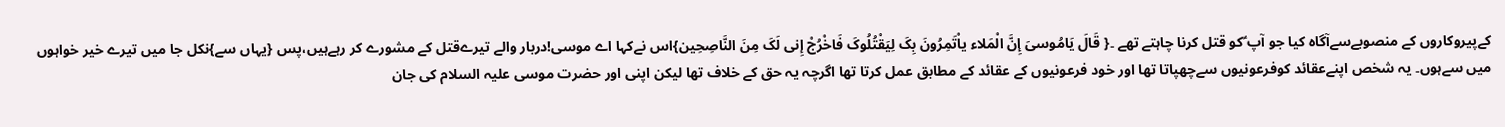کےپیروکاروں کے منصوبےسےآگاہ کیا جو آپ ؑکو قتل کرنا چاہتے تھے ۔{ قَالَ يَامُوسیَ إِنَّ الْمَلاء یاْتَمِرُونَ بِکَ لِيَقْتُلُوکَ فَاخْرُجْ إِنی لَکَ مِنَ النَّاصِحِين}اس نےکہا اے موسی!دربار والے تیرےقتل کے مشورے کر رہےہیں،پس {یہاں سے}نکل جا میں تیرے خیر خواہوں میں سےہوں۔ یہ شخص اپنےعقائد کوفرعونیوں سےچھپاتا تھا اور خود فرعونیوں کے عقائد کے مطابق عمل کرتا تھا اگرچہ یہ حق کے خلاف تھا لیکن اپنی اور حضرت موسی علیہ السلام کی جان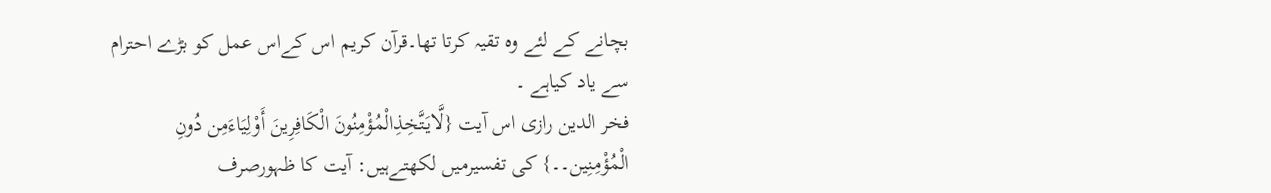بچانے کے لئے وہ تقیہ کرتا تھا۔قرآن کریم اس کےاس عمل کو بڑے احترام سے یاد کیاہے ۔
فخر الدین رازی اس آیت {لَّايَتَّخِذِالْمُؤْمِنُونَ الْکَافِرِينَ أَوْلِيَاءَمِن دُونِ الْمُؤْمِنِين۔۔} کی تفسیرمیں لکھتےہیں: آیت کا ظہورصرف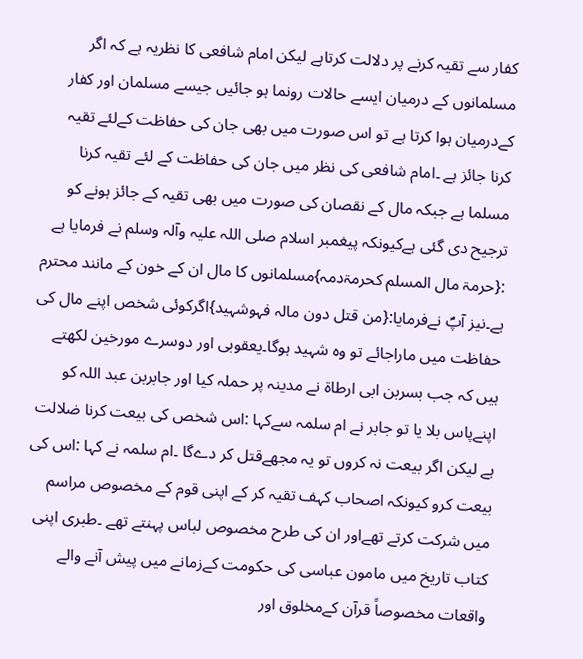کفار سے تقیہ کرنے پر دلالت کرتاہے لیکن امام شافعی کا نظریہ ہے کہ اگر مسلمانوں کے درمیان ایسے حالات رونما ہو جائیں جیسے مسلمان اور کفار کےدرمیان ہوا کرتا ہے تو اس صورت میں بھی جان کی حفاظت کےلئے تقیہ کرنا جائز ہے ۔امام شافعی کی نظر میں جان کی حفاظت کے لئے تقیہ کرنا مسلما ہے جبکہ مال کے نقصان کی صورت میں بھی تقیہ کے جائز ہونے کو ترجیح دی گئی ہےکیونکہ پیغمبر اسلام صلی اللہ علیہ وآلہ وسلم نے فرمایا ہے :{حرمۃ مال المسلم کحرمۃدمہ}مسلمانوں کا مال ان کے خون کے مانند محترم ہے۔نیز آپؐ نےفرمایا:{من قتل دون مالہ فہوشہید}اگرکوئی شخص اپنے مال کی حفاظت میں ماراجائے تو وہ شہید ہوگا۔یعقوبی اور دوسرے مورخین لکھتے ہیں کہ جب بسربن ابی ارطاۃ نے مدینہ پر حملہ کیا اور جابربن عبد اللہ کو اپنےپاس بلا یا تو جابر نے ام سلمہ سےکہا :اس شخص کی بیعت کرنا ضلالت ہے لیکن اگر بیعت نہ کروں تو یہ مجھےقتل کر دےگا ۔ام سلمہ نے کہا :اس کی بیعت کرو کیونکہ اصحاب کہف تقیہ کر کے اپنی قوم کے مخصوص مراسم میں شرکت کرتے تھےاور ان کی طرح مخصوص لباس پہنتے تھے ۔طبری اپنی کتاب تاریخ میں مامون عباسی کی حکومت کےزمانے میں پیش آنے والے واقعات مخصوصاً قرآن کےمخلوق اور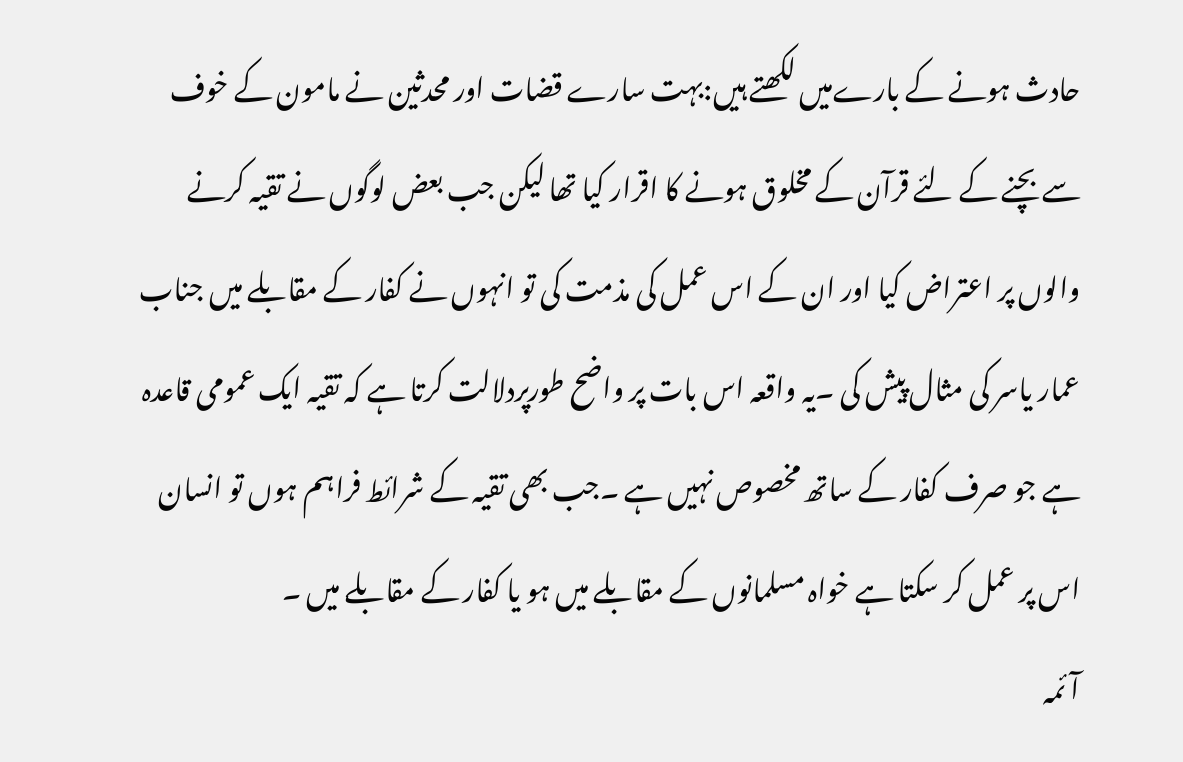حادث ہونے کے بارےمیں لکھتے ہیں:بہت سارے قضات اور محدثین نے مامون کے خوف سے بچنے کے لئے قرآن کے مخلوق ہونے کا اقرار کیا تھا لیکن جب بعض لوگوں نے تقیہ کرنے والوں پر اعتراض کیا اور ان کے اس عمل کی مذمت کی تو انہوں نے کفار کے مقابلے میں جناب عمار یاسر کی مثال پیش کی ۔یہ واقعہ اس بات پر واضح طورپردلالت کرتا ہے کہ تقیہ ایک عمومی قاعدہ ہے جو صرف کفار کے ساتھ مخصوص نہیں ہے ۔جب بھی تقیہ کے شرائط فراہم ہوں تو انسان اس پر عمل کر سکتا ہے خواہ مسلمانوں کے مقابلے میں ہو یا کفار کے مقابلے میں ۔
آئمہ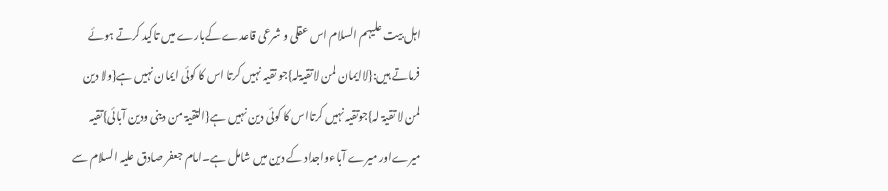اہل بیت علیہم السلام اس عقلی و شرعی قاعدے کےبارے میں تاکید کرتے ہوئے فرماتے ہیں:{لاایمان لمن لاتقیۃلہ}جو تقیہ نہیں کرتا اس کا کوئی ایمان نہیں ہے{ولا دین لمن لا تقیۃ لہ}جوتقیہ نہیں کرتااس کا کوئی دین نہیں ہے{التقیۃ من دینی ودین آبائی}تقیہ میرےاور میرے آباءواجداد کے دین میں شامل ہے۔امام جعفر صادق علیہ السلام سے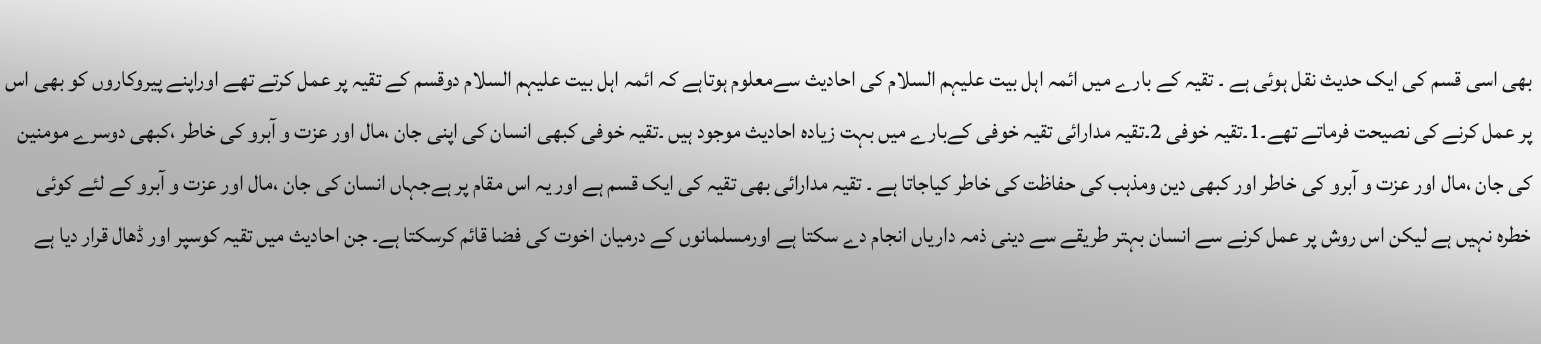بھی اسی قسم کی ایک حدیث نقل ہوئی ہے ۔ تقیہ کے بارے میں ائمہ اہل بیت علیہم السلام کی احادیث سےمعلوم ہوتاہے کہ ائمہ اہل بیت علیہم السلام دوقسم کے تقیہ پر عمل کرتے تھے اوراپنے پیروکاروں کو بھی اس پر عمل کرنے کی نصیحت فرماتے تھے۔1۔تقیہ خوفی 2۔تقیہ مدارائی تقیہ خوفی کےبارے میں بہت زیادہ احادیث موجود ہیں ۔تقیہ خوفی کبھی انسان کی اپنی جان ،مال اور عزت و آبرو کی خاطر ،کبھی دوسرے مومنین کی جان ،مال اور عزت و آبرو کی خاطر اور کبھی دین ومذہب کی حفاظت کی خاطر کیاجاتا ہے ۔ تقیہ مدارائی بھی تقیہ کی ایک قسم ہے اور یہ اس مقام پر ہےجہاں انسان کی جان ،مال اور عزت و آبرو کے لئے کوئی خطرہ نہیں ہے لیکن اس روش پر عمل کرنے سے انسان بہتر طریقے سے دینی ذمہ داریاں انجام دے سکتا ہے اورمسلمانوں کے درمیان اخوت کی فضا قائم کرسکتا ہے۔ جن احادیث میں تقیہ کوسپر اور ڈھال قرار دیا ہے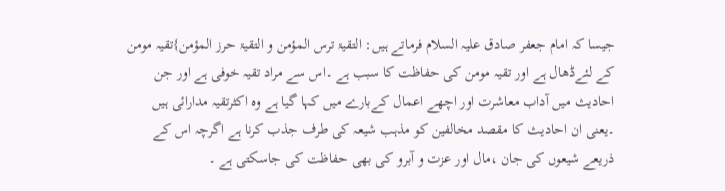جیسا کہ امام جعفر صادق علیہ السلام فرماتے ہیں: التقیۃ ترس المؤمن و التقیۃ حرز المؤمن}تقیہ مومن کے لئےڈھال ہے اور تقیہ مومن کی حفاظت کا سبب ہے ۔اس سے مراد تقیہ خوفی ہے اور جن احادیث میں آداب معاشرت اور اچھے اعمال کےبارے میں کہا گیا ہے وہ اکثرتقیہ مدارائی ہیں ۔یعنی ان احادیث کا مقصد مخالفین کو مذہب شیعہ کی طرف جذب کرنا ہے اگرچہ اس کے ذریعے شیعوں کی جان ،مال اور عزت و آبرو کی بھی حفاظت کی جاسکتی ہے ۔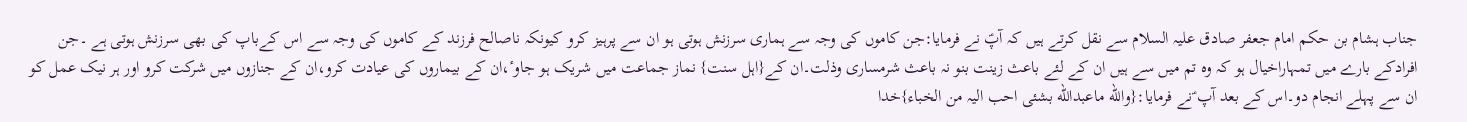جناب ہشام بن حکم امام جعفر صادق علیہ السلام سے نقل کرتے ہیں کہ آپؑ نے فرمایا:جن کاموں کی وجہ سے ہماری سرزنش ہوتی ہو ان سے پرہیز کرو کیونکہ ناصالح فرزند کے کاموں کی وجہ سے اس کےباپ کی بھی سرزنش ہوتی ہے ۔جن افرادکے بارے میں تمہاراخیال ہو کہ وہ تم میں سے ہیں ان کے لئے باعث زینت بنو نہ باعث شرمساری وذلت۔ان کے{اہل سنت} نماز جماعت میں شریک ہو جاوٴ،ان کے بیماروں کی عیادت کرو،ان کے جنازوں میں شرکت کرو اور ہر نیک عمل کو ان سے پہلے انجام دو۔اس کے بعد آپ ؑنے فرمایا:{والله ماعبدالله بشئی احب الیہ من الخباء}خدا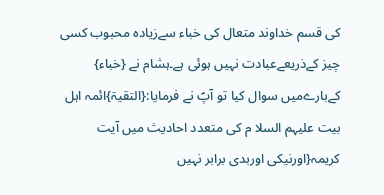کی قسم خداوند متعال کی خباء سےزیادہ محبوب کسی چیز کےذریعےعبادت نہیں ہوئی ہے۔ہشام نے {خباء} کےبارےمیں سوال کیا تو آپؑ نے فرمایا:{التقیۃ}ائمہ اہل بیت علیہم السلا م کی متعدد احادیث میں آیت کریمہ{اورنیکی اوربدی برابر نہیں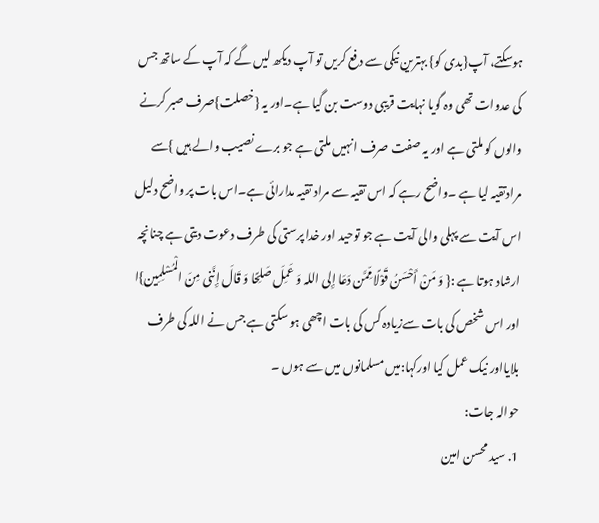ہوسکتے، آپ{بدی کو} بہترین نیکی سے دفع کریں تو آپ دیکھ لیں گے کہ آپ کے ساتھ جس کی عدوات تھی وہ گویا نہایت قریبی دوست بن گیا ہے۔اور یہ {خصلت}صرف صبر کرنے والوں کو ملتی ہے اور یہ صفت صرف انہیں ملتی ہے جو برے نصیب والے ہیں }سے مرادتقیہ لیا ہے ۔واضح رہے کہ اس تقیہ سے مراد تقیہ مدارائی ہے۔اس بات پر واضح دلیل اس آیت سے پہلی والی آیت ہے جو توحید اور خدا پرستی کی طرف دعوت دیتی ہے چنانچہ ارشاد ہوتا ہے :{ وَ مَنْ أَحْسَنُ قَوْلًا مِّمَّن دَعَا إِلی اللہ وَ عَمِلَ صَلِحًا وَ قَالَ إِنَّنی مِنَ الْمُسْلِمِين}ا
اور اس شخص کی بات سےزیادہ کس کی بات اچھی ہو سکتی ہے جس نے اللہ کی طرف بلایااور نیک عمل کیا اورکہا:میں مسلمانوں میں سے ہوں ۔
حوالہ جات:
1. سید محسن امین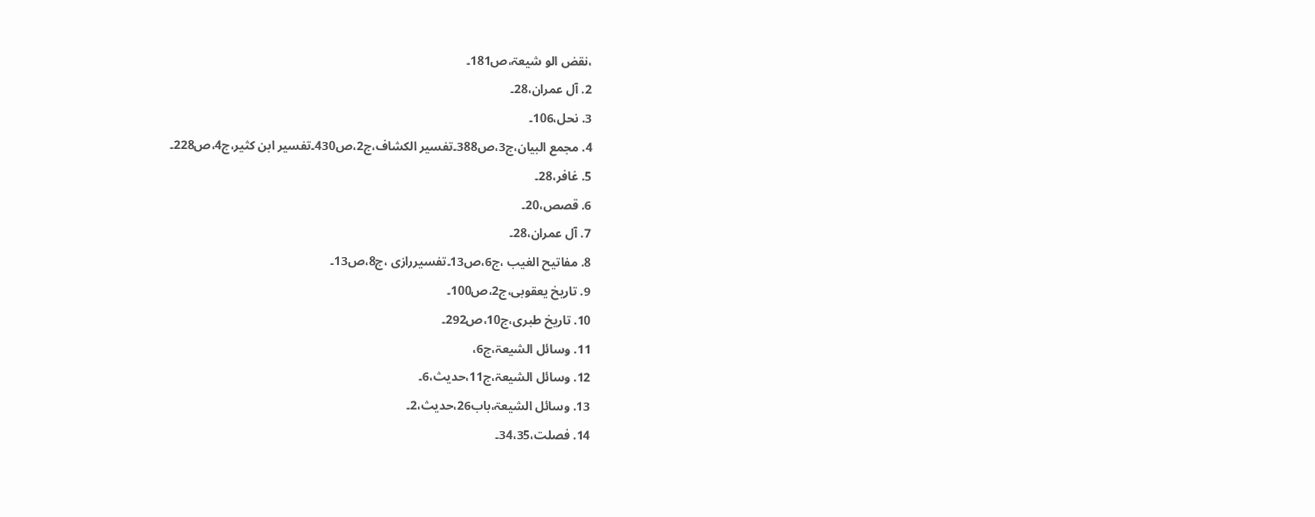،نقض الو شیعۃ،ص181۔
2. آل عمران،28۔
3. نحل،106۔
4. مجمع البیان،ج3،ص388۔تفسیر الکشاف،ج2،ص430۔تفسیر ابن کثیر،ج4،ص228۔
5. غافر،28۔
6. قصص،20۔
7. آل عمران،28۔
8. مفاتیح الغیب ،ج6،ص13۔تفسیررازی ،ج8،ص13۔
9. تاریخ یعقوبی،ج2،ص100۔
10. تاریخ طبری،ج10،ص292۔
11. وسائل الشیعۃ،ج6،
12. وسائل الشیعۃ،ج11،حدیث،6۔
13. وسائل الشیعۃ،باب26،حدیث،2۔
14. فصلت،34،35۔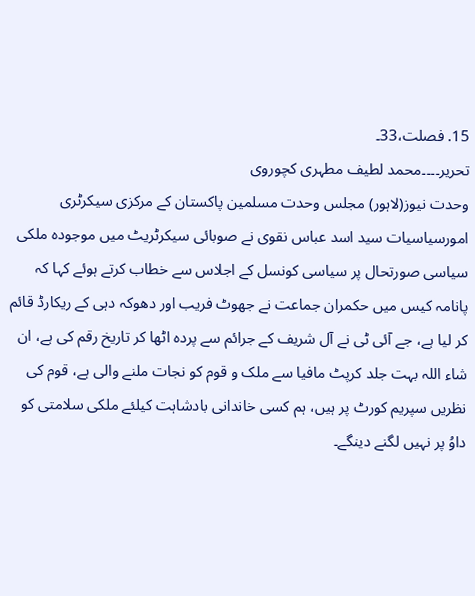15. فصلت،33۔
تحریر۔۔۔۔محمد لطیف مطہری کچوروی
وحدت نیوز(لاہور) مجلس وحدت مسلمین پاکستان کے مرکزی سیکرٹری امورسیاسیات سید اسد عباس نقوی نے صوبائی سیکرٹریٹ میں موجودہ ملکی سیاسی صورتحال پر سیاسی کونسل کے اجلاس سے خطاب کرتے ہوئے کہا کہ پانامہ کیس میں حکمران جماعت نے جھوٹ فریب اور دھوکہ دہی کے ریکارڈ قائم کر لیا ہے، جے آئی ٹی نے آل شریف کے جرائم سے پردہ اٹھا کر تاریخ رقم کی ہے، ان شاء اللہ بہت جلد کرپٹ مافیا سے ملک و قوم کو نجات ملنے والی ہے، قوم کی نظریں سپریم کورٹ پر ہیں، ہم کسی خاندانی بادشاہت کیلئے ملکی سلامتی کو داوُ پر نہیں لگنے دینگے۔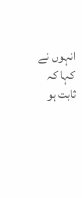انہوں نے کہا کہ ثابت ہو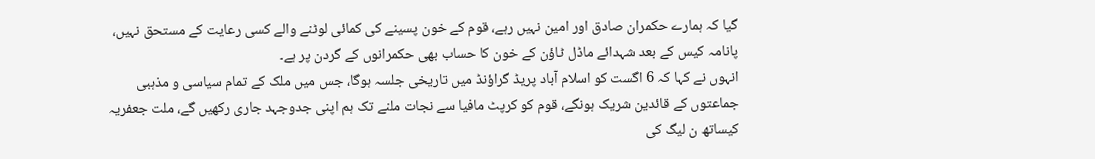گیا کہ ہمارے حکمران صادق اور امین نہیں رہے، قوم کے خون پسینے کی کمائی لوٹنے والے کسی رعایت کے مستحق نہیں، پانامہ کیس کے بعد شہدائے ماڈل ٹاؤن کے خون کا حساب بھی حکمرانوں کے گردن پر ہے۔
انہوں نے کہا کہ 6 اگست کو اسلام آباد پریڈ گراؤنڈ میں تاریخی جلسہ ہوگا، جس میں ملک کے تمام سیاسی و مذہبی جماعتوں کے قائدین شریک ہونگے، قوم کو کرپٹ مافیا سے نجات ملنے تک ہم اپنی جدوجہد جاری رکھیں گے، ملت جعفریہ کیساتھ ن لیگ کی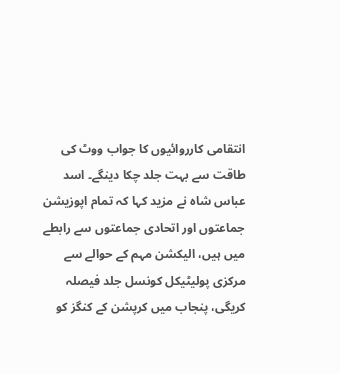انتقامی کارروائیوں کا جواب ووٹ کی طاقت سے بہت جلد چکا دینگے۔ اسد عباس شاہ نے مزید کہا کہ تمام اپوزیشن جماعتوں اور اتحادی جماعتوں سے رابطے میں ہیں، الیکشن مہم کے حوالے سے مرکزی پولیٹیکل کونسل جلد فیصلہ کریگی، پنجاب میں کرپشن کے کنگز کو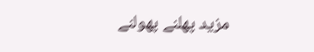مزید پھلنے پھولنے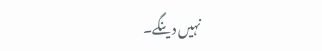نہیں دینگے۔